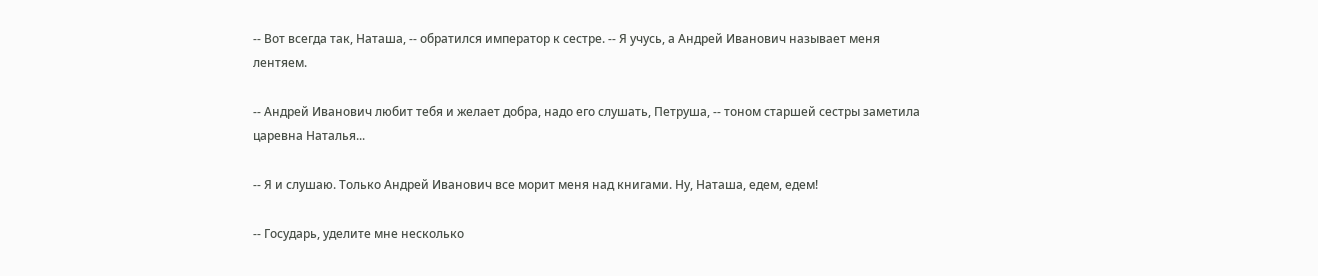-- Вот всегда так, Наташа, -- обратился император к сестре. -- Я учусь, а Андрей Иванович называет меня лентяем.

-- Андрей Иванович любит тебя и желает добра, надо его слушать, Петруша, -- тоном старшей сестры заметила царевна Наталья...

-- Я и слушаю. Только Андрей Иванович все морит меня над книгами. Ну, Наташа, едем, едем!

-- Государь, уделите мне несколько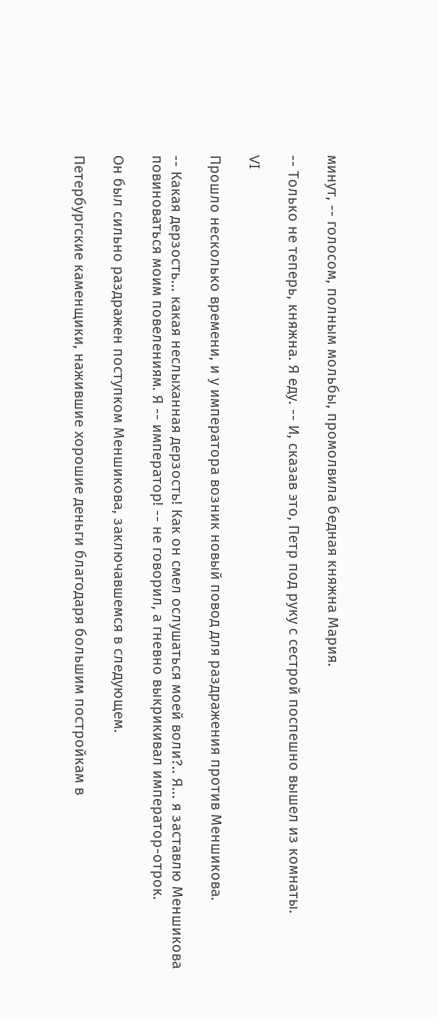минут, -- голосом, полным мольбы, промолвила бедная княжна Мария.

-- Только не теперь, княжна. Я еду. -- И, сказав это, Петр под руку с сестрой поспешно вышел из комнаты.

VI

Прошло несколько времени, и у императора возник новый повод для раздражения против Меншикова.

-- Какая дерзость... какая неслыханная дерзость! Как он смел ослушаться моей воли?.. Я... я заставлю Меншикова повиноваться моим повелениям. Я -- император! -- не говорил, а гневно выкрикивал император-отрок.

Он был сильно раздражен поступком Меншикова, заключавшемся в следующем.

Петербургские каменщики, нажившие хорошие деньги благодаря большим постройкам в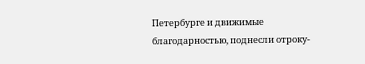Петербурге и движимые благодарностью, поднесли отроку-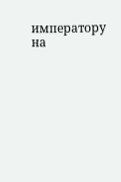императору на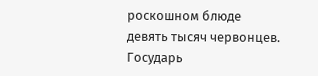роскошном блюде девять тысяч червонцев. Государь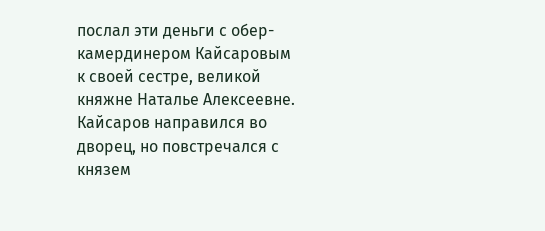послал эти деньги с обер-камердинером Кайсаровым к своей сестре, великой княжне Наталье Алексеевне. Кайсаров направился во дворец, но повстречался с князем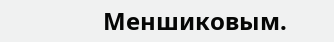Меншиковым.